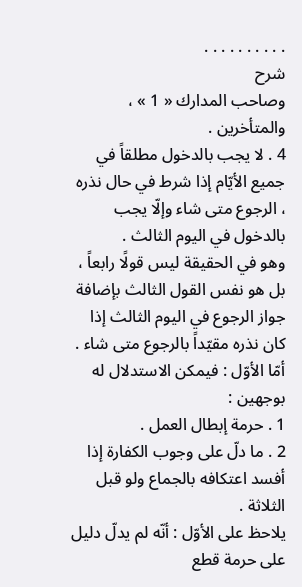. . . . . . . . . .
شرح
وصاحب المدارك « 1 » ، والمتأخرين .
4 . لا يجب بالدخول مطلقاً في جميع الأيّام إذا شرط في حال نذره ، الرجوع متى شاء وإلّا يجب بالدخول في اليوم الثالث .
وهو في الحقيقة ليس قولًا رابعاً ، بل هو نفس القول الثالث بإضافة جواز الرجوع في اليوم الثالث إذا كان نذره مقيّداً بالرجوع متى شاء .
أمّا الأوّل : فيمكن الاستدلال له بوجهين :
1 . حرمة إبطال العمل .
2 . ما دلّ على وجوب الكفارة إذا أفسد اعتكافه بالجماع ولو قبل الثلاثة .
يلاحظ على الأوّل : أنّه لم يدلّ دليل على حرمة قطع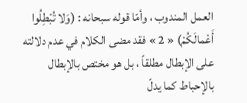العمل المندوب ، وأمّا قوله سبحانه : (وَلا تُبْطِلُوا أَعْمالَكُمْ) « 2 » فقد مضى الكلام في عدم دلالته على الإبطال مطلقاً ، بل هو مختص بالإبطال بالإحباط كما يدلّ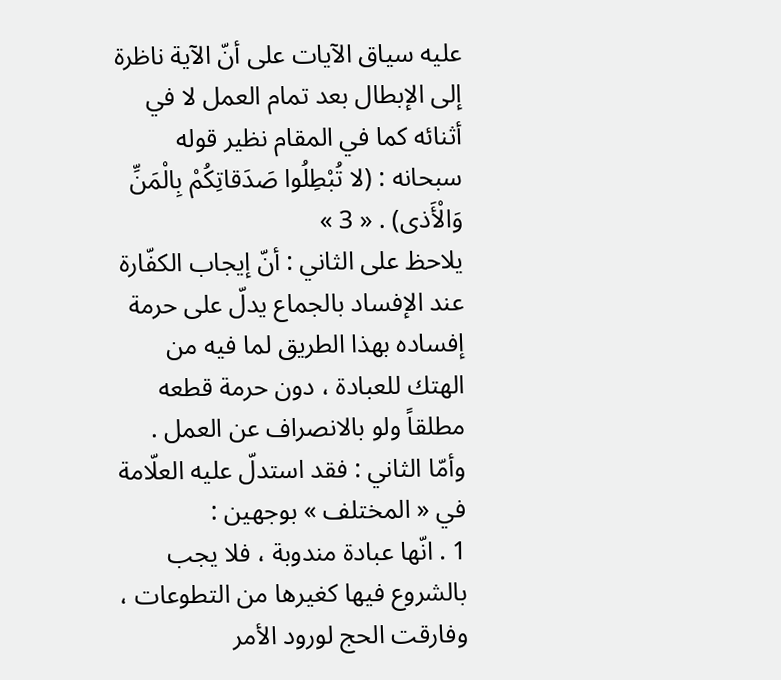عليه سياق الآيات على أنّ الآية ناظرة إلى الإبطال بعد تمام العمل لا في أثنائه كما في المقام نظير قوله سبحانه : (لا تُبْطِلُوا صَدَقاتِكُمْ بِالْمَنِّ وَالْأَذى) . « 3 »
يلاحظ على الثاني : أنّ إيجاب الكفّارة عند الإفساد بالجماع يدلّ على حرمة إفساده بهذا الطريق لما فيه من الهتك للعبادة ، دون حرمة قطعه مطلقاً ولو بالانصراف عن العمل .
وأمّا الثاني : فقد استدلّ عليه العلّامة في « المختلف » بوجهين :
1 . انّها عبادة مندوبة ، فلا يجب بالشروع فيها كغيرها من التطوعات ، وفارقت الحج لورود الأمر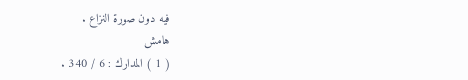فيه دون صورة النزاع .
هامش
( 1 ) المدارك : 6 / 340 .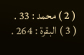( 2 ) محمد : 33 .
( 3 ) البقرة : 264 .